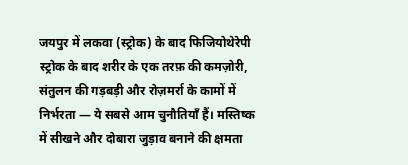जयपुर में लकवा (स्ट्रोक) के बाद फिजियोथेरेपी
स्ट्रोक के बाद शरीर के एक तरफ़ की कमज़ोरी, संतुलन की गड़बड़ी और रोज़मर्रा के कामों में निर्भरता — ये सबसे आम चुनौतियाँ हैं। मस्तिष्क में सीखने और दोबारा जुड़ाव बनाने की क्षमता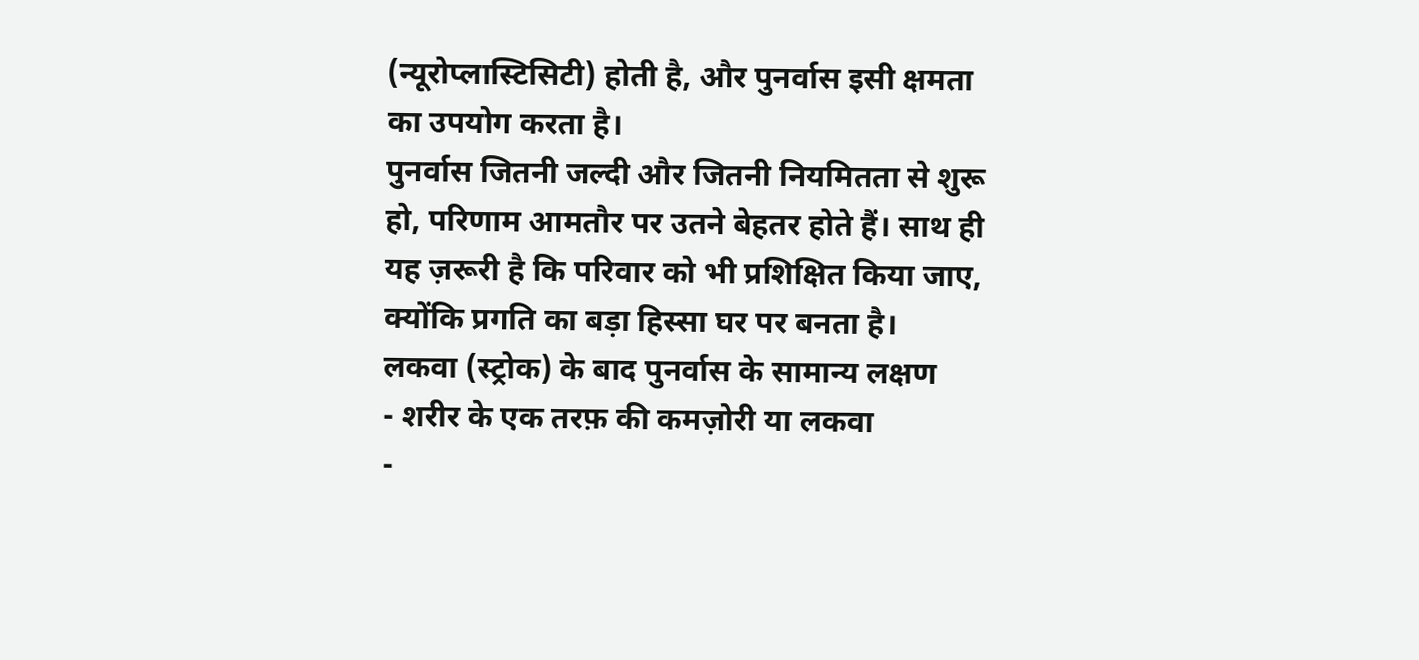(न्यूरोप्लास्टिसिटी) होती है, और पुनर्वास इसी क्षमता का उपयोग करता है।
पुनर्वास जितनी जल्दी और जितनी नियमितता से शुरू हो, परिणाम आमतौर पर उतने बेहतर होते हैं। साथ ही यह ज़रूरी है कि परिवार को भी प्रशिक्षित किया जाए, क्योंकि प्रगति का बड़ा हिस्सा घर पर बनता है।
लकवा (स्ट्रोक) के बाद पुनर्वास के सामान्य लक्षण
- शरीर के एक तरफ़ की कमज़ोरी या लकवा
-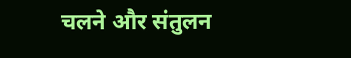चलने और संतुलन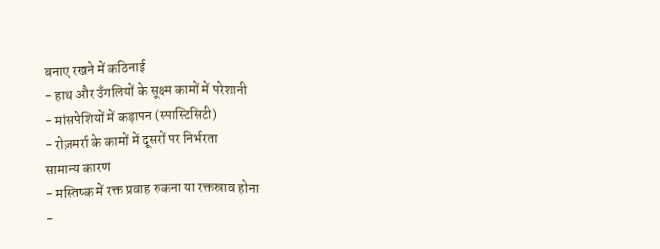बनाए रखने में कठिनाई
- हाथ और उँगलियों के सूक्ष्म कामों में परेशानी
- मांसपेशियों में कड़ापन (स्पास्टिसिटी)
- रोज़मर्रा के कामों में दूसरों पर निर्भरता
सामान्य कारण
- मस्तिष्क में रक्त प्रवाह रुकना या रक्तस्राव होना
-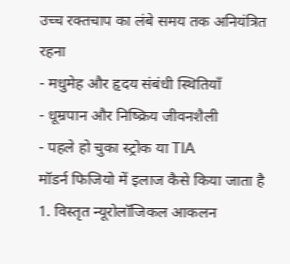उच्च रक्तचाप का लंबे समय तक अनियंत्रित रहना
- मधुमेह और हृदय संबंधी स्थितियाँ
- धूम्रपान और निष्क्रिय जीवनशैली
- पहले हो चुका स्ट्रोक या TIA
मॉडर्न फिजियो में इलाज कैसे किया जाता है
1. विस्तृत न्यूरोलॉजिकल आकलन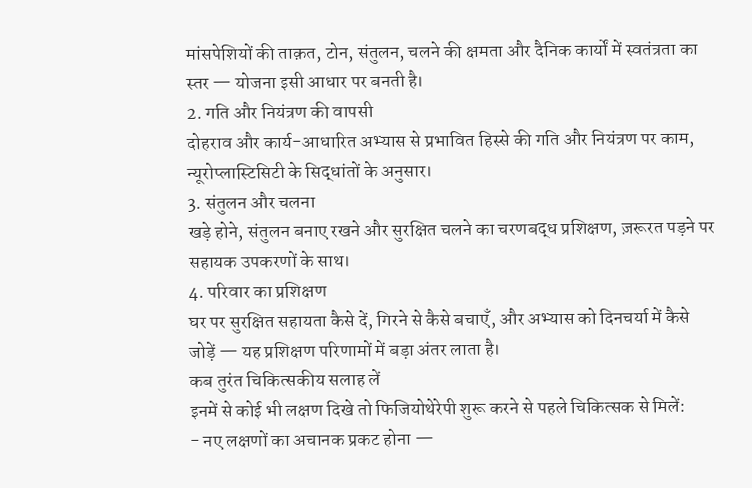मांसपेशियों की ताक़त, टोन, संतुलन, चलने की क्षमता और दैनिक कार्यों में स्वतंत्रता का स्तर — योजना इसी आधार पर बनती है।
2. गति और नियंत्रण की वापसी
दोहराव और कार्य-आधारित अभ्यास से प्रभावित हिस्से की गति और नियंत्रण पर काम, न्यूरोप्लास्टिसिटी के सिद्धांतों के अनुसार।
3. संतुलन और चलना
खड़े होने, संतुलन बनाए रखने और सुरक्षित चलने का चरणबद्ध प्रशिक्षण, ज़रूरत पड़ने पर सहायक उपकरणों के साथ।
4. परिवार का प्रशिक्षण
घर पर सुरक्षित सहायता कैसे दें, गिरने से कैसे बचाएँ, और अभ्यास को दिनचर्या में कैसे जोड़ें — यह प्रशिक्षण परिणामों में बड़ा अंतर लाता है।
कब तुरंत चिकित्सकीय सलाह लें
इनमें से कोई भी लक्षण दिखे तो फिजियोथेरेपी शुरू करने से पहले चिकित्सक से मिलें:
- नए लक्षणों का अचानक प्रकट होना —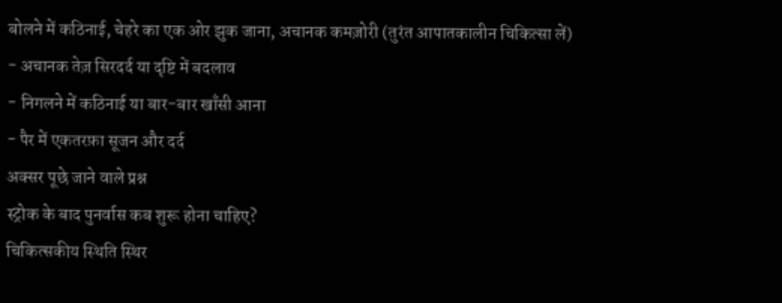बोलने में कठिनाई, चेहरे का एक ओर झुक जाना, अचानक कमज़ोरी (तुरंत आपातकालीन चिकित्सा लें)
- अचानक तेज़ सिरदर्द या दृष्टि में बदलाव
- निगलने में कठिनाई या बार-बार खाँसी आना
- पैर में एकतरफ़ा सूजन और दर्द
अक्सर पूछे जाने वाले प्रश्न
स्ट्रोक के बाद पुनर्वास कब शुरू होना चाहिए?
चिकित्सकीय स्थिति स्थिर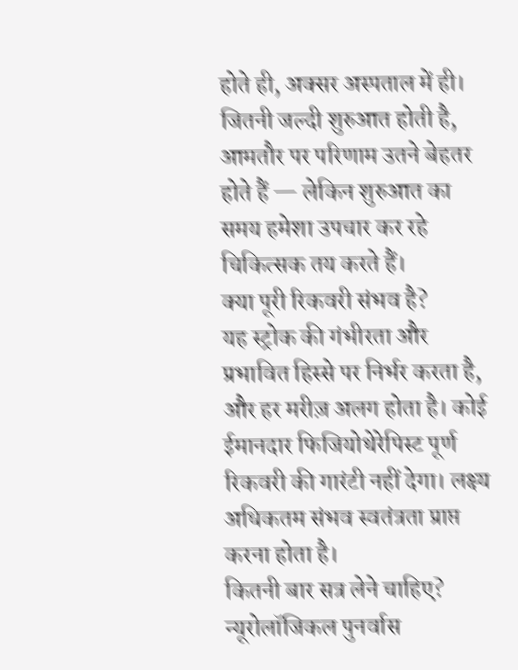होते ही, अक्सर अस्पताल में ही। जितनी जल्दी शुरुआत होती है, आमतौर पर परिणाम उतने बेहतर होते हैं — लेकिन शुरुआत का समय हमेशा उपचार कर रहे चिकित्सक तय करते हैं।
क्या पूरी रिकवरी संभव है?
यह स्ट्रोक की गंभीरता और प्रभावित हिस्से पर निर्भर करता है, और हर मरीज़ अलग होता है। कोई ईमानदार फिजियोथेरेपिस्ट पूर्ण रिकवरी की गारंटी नहीं देगा। लक्ष्य अधिकतम संभव स्वतंत्रता प्राप्त करना होता है।
कितनी बार सत्र लेने चाहिए?
न्यूरोलॉजिकल पुनर्वास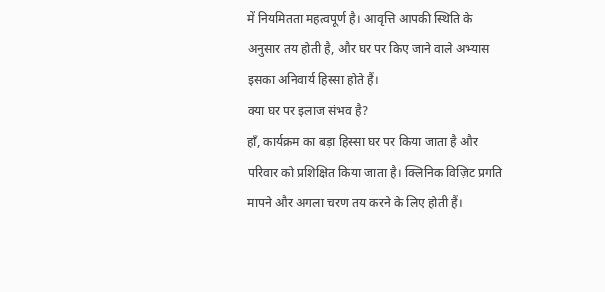में नियमितता महत्वपूर्ण है। आवृत्ति आपकी स्थिति के अनुसार तय होती है, और घर पर किए जाने वाले अभ्यास इसका अनिवार्य हिस्सा होते हैं।
क्या घर पर इलाज संभव है?
हाँ, कार्यक्रम का बड़ा हिस्सा घर पर किया जाता है और परिवार को प्रशिक्षित किया जाता है। क्लिनिक विज़िट प्रगति मापने और अगला चरण तय करने के लिए होती हैं।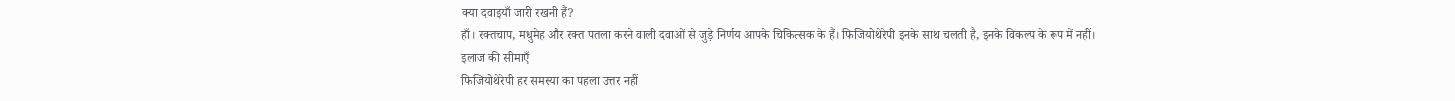क्या दवाइयाँ जारी रखनी हैं?
हाँ। रक्तचाप, मधुमेह और रक्त पतला करने वाली दवाओं से जुड़े निर्णय आपके चिकित्सक के हैं। फिजियोथेरेपी इनके साथ चलती है, इनके विकल्प के रूप में नहीं।
इलाज की सीमाएँ
फिजियोथेरेपी हर समस्या का पहला उत्तर नहीं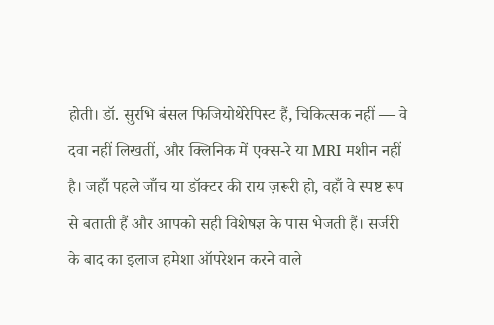होती। डॉ. सुरभि बंसल फिजियोथेरेपिस्ट हैं, चिकित्सक नहीं — वे दवा नहीं लिखतीं, और क्लिनिक में एक्स-रे या MRI मशीन नहीं है। जहाँ पहले जाँच या डॉक्टर की राय ज़रूरी हो, वहाँ वे स्पष्ट रूप से बताती हैं और आपको सही विशेषज्ञ के पास भेजती हैं। सर्जरी के बाद का इलाज हमेशा ऑपरेशन करने वाले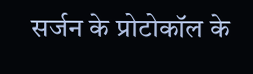सर्जन के प्रोटोकॉल के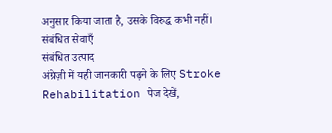अनुसार किया जाता है, उसके विरुद्ध कभी नहीं।
संबंधित सेवाएँ
संबंधित उत्पाद
अंग्रेज़ी में यही जानकारी पढ़ने के लिए Stroke Rehabilitation पेज देखें,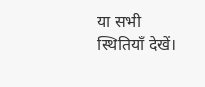या सभी स्थितियाँ देखें।